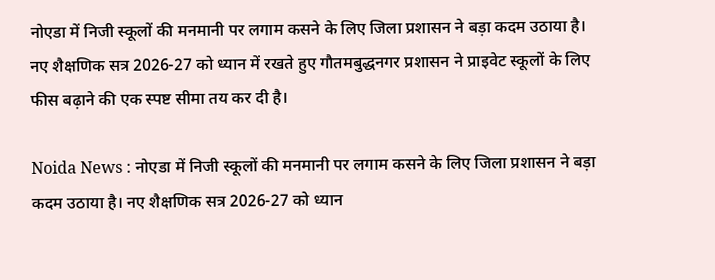नोएडा में निजी स्कूलों की मनमानी पर लगाम कसने के लिए जिला प्रशासन ने बड़ा कदम उठाया है। नए शैक्षणिक सत्र 2026-27 को ध्यान में रखते हुए गौतमबुद्धनगर प्रशासन ने प्राइवेट स्कूलों के लिए फीस बढ़ाने की एक स्पष्ट सीमा तय कर दी है।

Noida News : नोएडा में निजी स्कूलों की मनमानी पर लगाम कसने के लिए जिला प्रशासन ने बड़ा कदम उठाया है। नए शैक्षणिक सत्र 2026-27 को ध्यान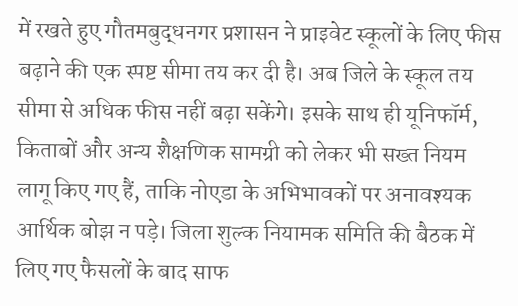में रखते हुए गौतमबुद्धनगर प्रशासन ने प्राइवेट स्कूलों के लिए फीस बढ़ाने की एक स्पष्ट सीमा तय कर दी है। अब जिले के स्कूल तय सीमा से अधिक फीस नहीं बढ़ा सकेंगे। इसके साथ ही यूनिफॉर्म, किताबों और अन्य शैक्षणिक सामग्री को लेकर भी सख्त नियम लागू किए गए हैं, ताकि नोएडा के अभिभावकों पर अनावश्यक आर्थिक बोझ न पड़े। जिला शुल्क नियामक समिति की बैठक में लिए गए फैसलों के बाद साफ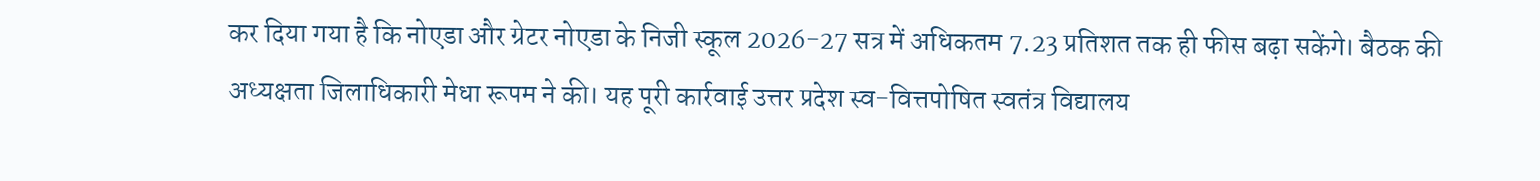कर दिया गया है कि नोएडा और ग्रेटर नोएडा के निजी स्कूल 2026-27 सत्र में अधिकतम 7.23 प्रतिशत तक ही फीस बढ़ा सकेंगे। बैठक की अध्यक्षता जिलाधिकारी मेधा रूपम ने की। यह पूरी कार्रवाई उत्तर प्रदेश स्व-वित्तपोषित स्वतंत्र विद्यालय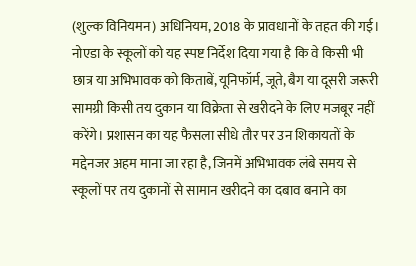(शुल्क विनियमन) अधिनियम, 2018 के प्रावधानों के तहत की गई।
नोएडा के स्कूलों को यह स्पष्ट निर्देश दिया गया है कि वे किसी भी छात्र या अभिभावक को किताबें, यूनिफॉर्म, जूते, बैग या दूसरी जरूरी सामग्री किसी तय दुकान या विक्रेता से खरीदने के लिए मजबूर नहीं करेंगे। प्रशासन का यह फैसला सीधे तौर पर उन शिकायतों के मद्देनजर अहम माना जा रहा है, जिनमें अभिभावक लंबे समय से स्कूलों पर तय दुकानों से सामान खरीदने का दबाव बनाने का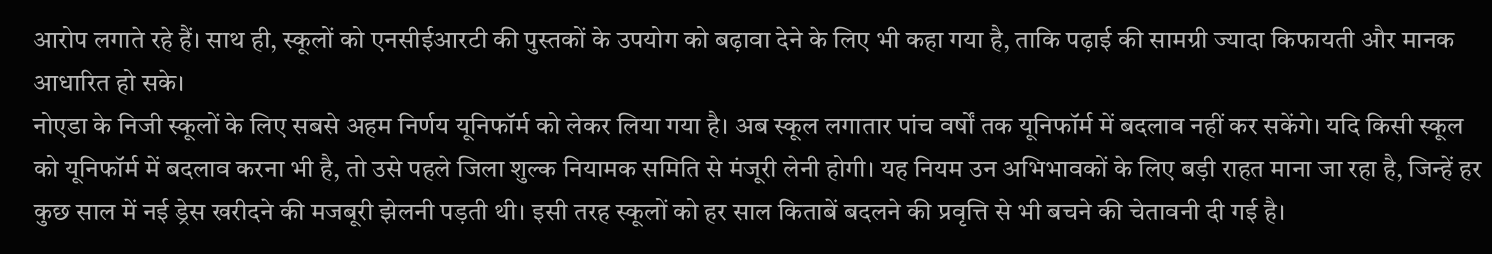आरोप लगाते रहे हैं। साथ ही, स्कूलों को एनसीईआरटी की पुस्तकों के उपयोग को बढ़ावा देने के लिए भी कहा गया है, ताकि पढ़ाई की सामग्री ज्यादा किफायती और मानक आधारित हो सके।
नोएडा के निजी स्कूलों के लिए सबसे अहम निर्णय यूनिफॉर्म को लेकर लिया गया है। अब स्कूल लगातार पांच वर्षों तक यूनिफॉर्म में बदलाव नहीं कर सकेंगे। यदि किसी स्कूल को यूनिफॉर्म में बदलाव करना भी है, तो उसे पहले जिला शुल्क नियामक समिति से मंजूरी लेनी होगी। यह नियम उन अभिभावकों के लिए बड़ी राहत माना जा रहा है, जिन्हें हर कुछ साल में नई ड्रेस खरीदने की मजबूरी झेलनी पड़ती थी। इसी तरह स्कूलों को हर साल किताबें बदलने की प्रवृत्ति से भी बचने की चेतावनी दी गई है।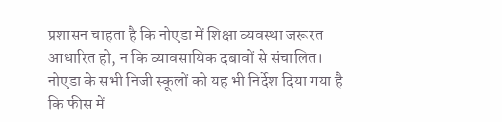प्रशासन चाहता है कि नोएडा में शिक्षा व्यवस्था जरूरत आधारित हो, न कि व्यावसायिक दबावों से संचालित।
नोएडा के सभी निजी स्कूलों को यह भी निर्देश दिया गया है कि फीस में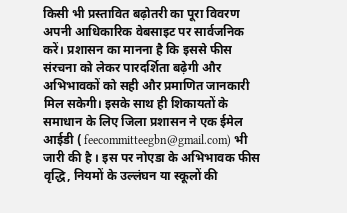किसी भी प्रस्तावित बढ़ोतरी का पूरा विवरण अपनी आधिकारिक वेबसाइट पर सार्वजनिक करें। प्रशासन का मानना है कि इससे फीस संरचना को लेकर पारदर्शिता बढ़ेगी और अभिभावकों को सही और प्रमाणित जानकारी मिल सकेगी। इसके साथ ही शिकायतों के समाधान के लिए जिला प्रशासन ने एक ईमेल आईडी ( feecommitteegbn@gmail.com) भी जारी की है । इस पर नोएडा के अभिभावक फीस वृद्धि, नियमों के उल्लंघन या स्कूलों की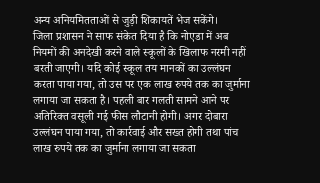अन्य अनियमितताओं से जुड़ी शिकायतें भेज सकेंगे।
जिला प्रशासन ने साफ संकेत दिया है कि नोएडा में अब नियमों की अनदेखी करने वाले स्कूलों के खिलाफ नरमी नहीं बरती जाएगी। यदि कोई स्कूल तय मानकों का उल्लंघन करता पाया गया, तो उस पर एक लाख रुपये तक का जुर्माना लगाया जा सकता है। पहली बार गलती सामने आने पर अतिरिक्त वसूली गई फीस लौटानी होगी। अगर दोबारा उल्लंघन पाया गया, तो कार्रवाई और सख्त होगी तथा पांच लाख रुपये तक का जुर्माना लगाया जा सकता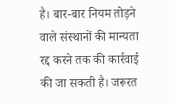है। बार-बार नियम तोड़ने वाले संस्थानों की मान्यता रद्द करने तक की कार्रवाई की जा सकती है। जरूरत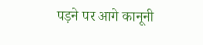पड़ने पर आगे कानूनी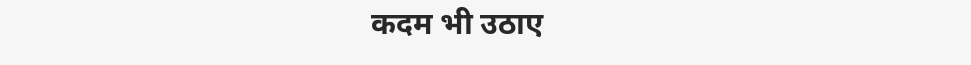कदम भी उठाए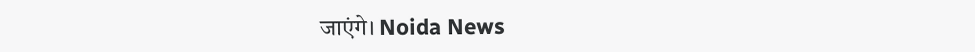जाएंगे। Noida News